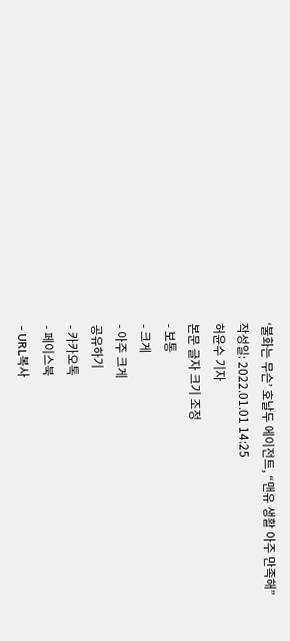‘불화는 무슨’ 호날두 에이전트, “맨유 생활 아주 만족해”
작성일: 2022.01.01 14:25
허윤수 기자
본문 글자 크기 조정
- 보통
- 크게
- 아주 크게
공유하기
- 카카오톡
- 페이스북
- URL복사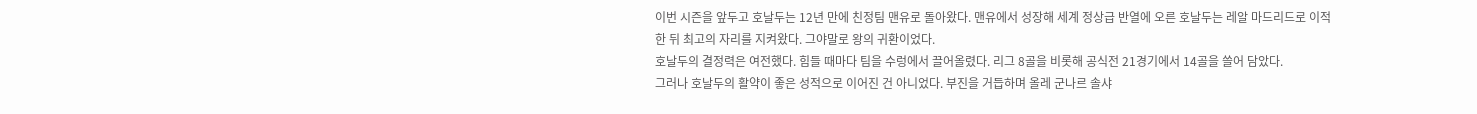이번 시즌을 앞두고 호날두는 12년 만에 친정팀 맨유로 돌아왔다. 맨유에서 성장해 세계 정상급 반열에 오른 호날두는 레알 마드리드로 이적한 뒤 최고의 자리를 지켜왔다. 그야말로 왕의 귀환이었다.
호날두의 결정력은 여전했다. 힘들 때마다 팀을 수렁에서 끌어올렸다. 리그 8골을 비롯해 공식전 21경기에서 14골을 쓸어 담았다.
그러나 호날두의 활약이 좋은 성적으로 이어진 건 아니었다. 부진을 거듭하며 올레 군나르 솔샤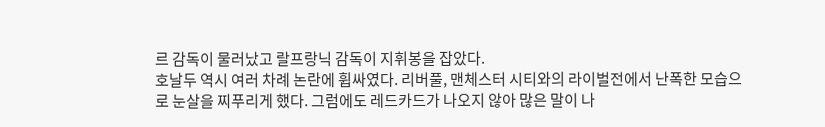르 감독이 물러났고 랄프랑닉 감독이 지휘봉을 잡았다.
호날두 역시 여러 차례 논란에 휩싸였다. 리버풀, 맨체스터 시티와의 라이벌전에서 난폭한 모습으로 눈살을 찌푸리게 했다. 그럼에도 레드카드가 나오지 않아 많은 말이 나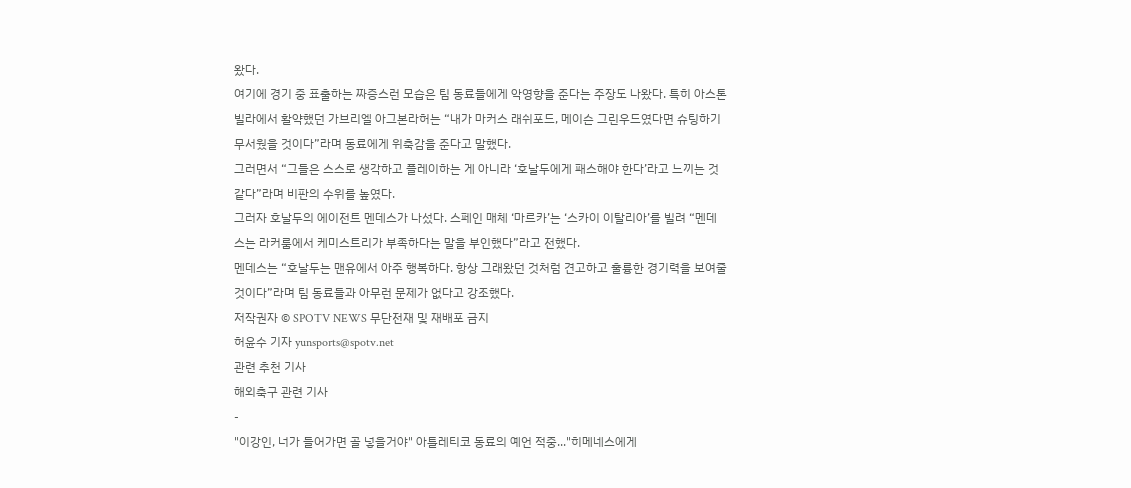왔다.
여기에 경기 중 표출하는 짜증스런 모습은 팀 동료들에게 악영향을 준다는 주장도 나왔다. 특히 아스톤 빌라에서 활약했던 가브리엘 아그본라허는 “내가 마커스 래쉬포드, 메이슨 그린우드였다면 슈팅하기 무서웠을 것이다”라며 동료에게 위축감을 준다고 말했다.
그러면서 “그들은 스스로 생각하고 플레이하는 게 아니라 ‘호날두에게 패스해야 한다’라고 느끼는 것 같다”라며 비판의 수위를 높였다.
그러자 호날두의 에이전트 멘데스가 나섰다. 스페인 매체 ‘마르카’는 ‘스카이 이탈리아’를 빌려 “멘데스는 라커룸에서 케미스트리가 부족하다는 말을 부인했다”라고 전했다.
멘데스는 “호날두는 맨유에서 아주 행복하다. 항상 그래왔던 것처럼 견고하고 훌륭한 경기력을 보여줄 것이다”라며 팀 동료들과 아무런 문제가 없다고 강조했다.
저작권자 © SPOTV NEWS 무단전재 및 재배포 금지
허윤수 기자 yunsports@spotv.net
관련 추천 기사
해외축구 관련 기사
-
"이강인, 너가 들어가면 골 넣을거야" 아틀레티코 동료의 예언 적중..."히메네스에게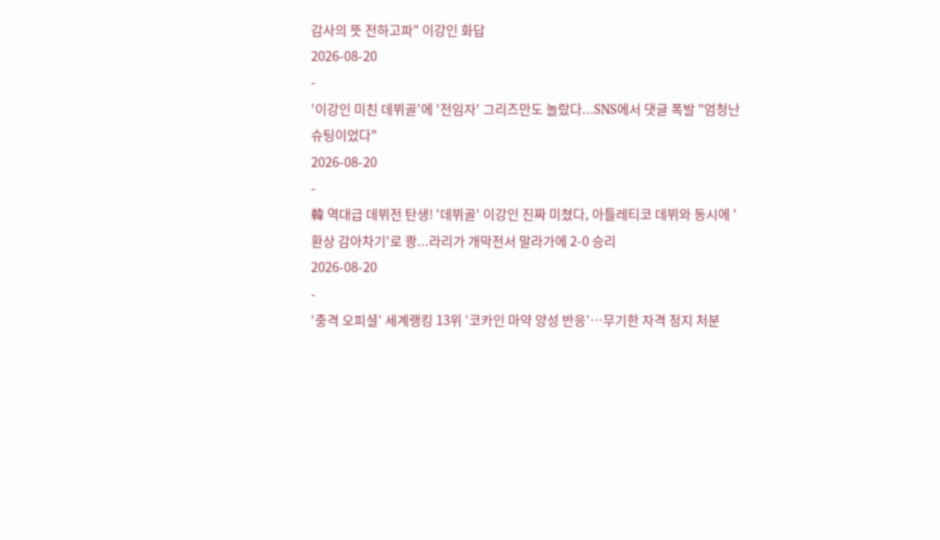감사의 뜻 전하고파" 이강인 화답
2026-08-20
-
'이강인 미친 데뷔골'에 '전임자' 그리즈만도 놀랐다...SNS에서 댓글 폭발 "엄청난 슈팅이었다"
2026-08-20
-
韓 역대급 데뷔전 탄생! '데뷔골' 이강인 진짜 미쳤다, 아틀레티코 데뷔와 동시에 '환상 감아차기'로 쾅...라리가 개막전서 말라가에 2-0 승리
2026-08-20
-
‘충격 오피셜’ 세계랭킹 13위 ‘코카인 마약 양성 반응’…무기한 자격 정지 처분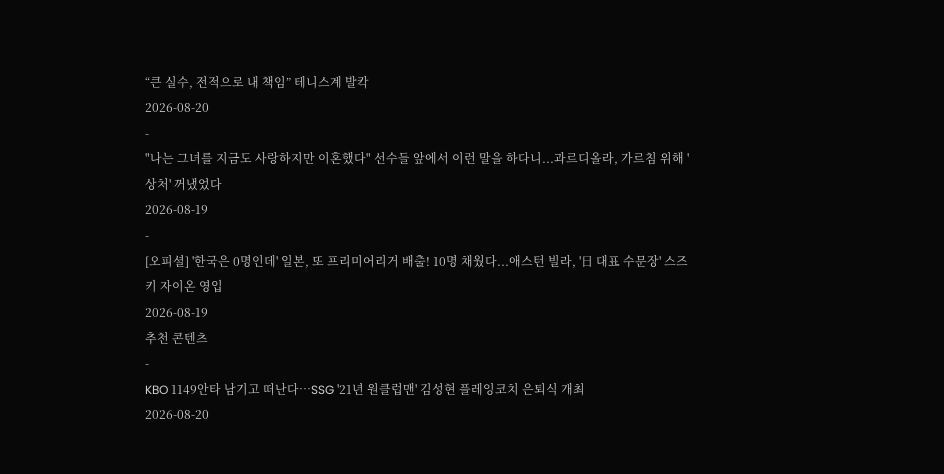“큰 실수, 전적으로 내 책임” 테니스계 발칵
2026-08-20
-
"나는 그녀를 지금도 사랑하지만 이혼했다" 선수들 앞에서 이런 말을 하다니...과르디올라, 가르침 위해 '상처' 꺼냈었다
2026-08-19
-
[오피셜] '한국은 0명인데' 일본, 또 프리미어리거 배출! 10명 채웠다...애스턴 빌라, '日 대표 수문장' 스즈키 자이온 영입
2026-08-19
추천 콘텐츠
-
KBO 1149안타 남기고 떠난다…SSG '21년 원클럽맨' 김성현 플레잉코치 은퇴식 개최
2026-08-20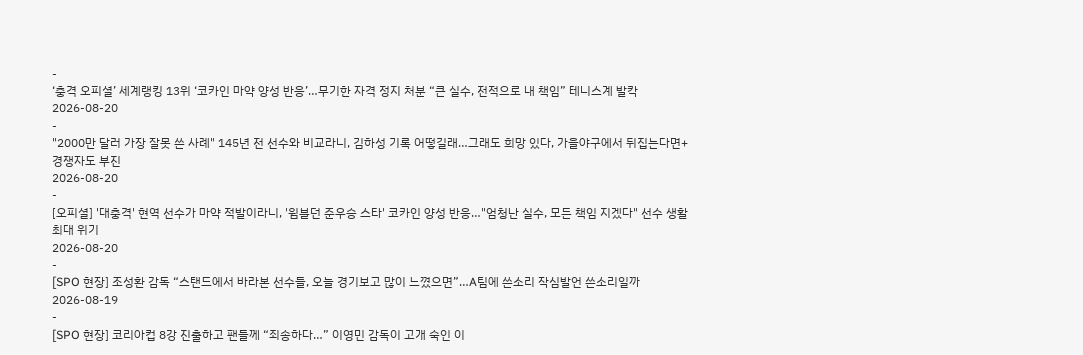-
‘충격 오피셜’ 세계랭킹 13위 ‘코카인 마약 양성 반응’…무기한 자격 정지 처분 “큰 실수, 전적으로 내 책임” 테니스계 발칵
2026-08-20
-
"2000만 달러 가장 잘못 쓴 사례" 145년 전 선수와 비교라니, 김하성 기록 어떻길래…그래도 희망 있다, 가을야구에서 뒤집는다면+경쟁자도 부진
2026-08-20
-
[오피셜] '대충격' 현역 선수가 마약 적발이라니, '윔블던 준우승 스타' 코카인 양성 반응…"엄청난 실수, 모든 책임 지겠다" 선수 생활 최대 위기
2026-08-20
-
[SPO 현장] 조성환 감독 “스탠드에서 바라본 선수들, 오늘 경기보고 많이 느꼈으면”…A팀에 쓴소리 작심발언 쓴소리일까
2026-08-19
-
[SPO 현장] 코리아컵 8강 진출하고 팬들께 “죄송하다…” 이영민 감독이 고개 숙인 이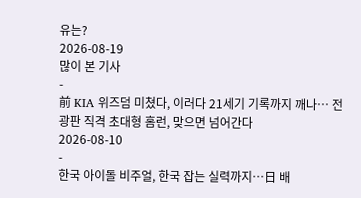유는?
2026-08-19
많이 본 기사
-
前 KIA 위즈덤 미쳤다, 이러다 21세기 기록까지 깨나… 전광판 직격 초대형 홈런, 맞으면 넘어간다
2026-08-10
-
한국 아이돌 비주얼, 한국 잡는 실력까지…日 배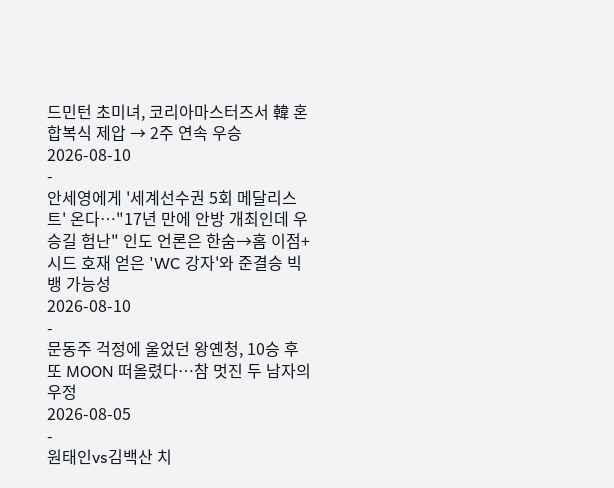드민턴 초미녀, 코리아마스터즈서 韓 혼합복식 제압 → 2주 연속 우승
2026-08-10
-
안세영에게 '세계선수권 5회 메달리스트' 온다…"17년 만에 안방 개최인데 우승길 험난" 인도 언론은 한숨→홈 이점+시드 호재 얻은 'WC 강자'와 준결승 빅뱅 가능성
2026-08-10
-
문동주 걱정에 울었던 왕옌청, 10승 후 또 MOON 떠올렸다…참 멋진 두 남자의 우정
2026-08-05
-
원태인vs김백산 치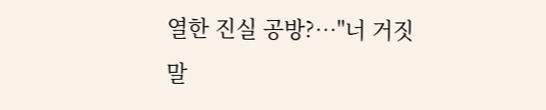열한 진실 공방?…"너 거짓말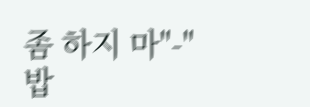좀 하지 마"-"밥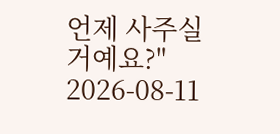언제 사주실 거예요?"
2026-08-11